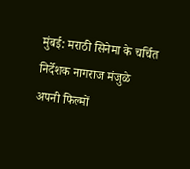मुंबई: मराठी सिनेमा के चर्चित निर्देशक नागराज मंजुळे अपनी फिल्मों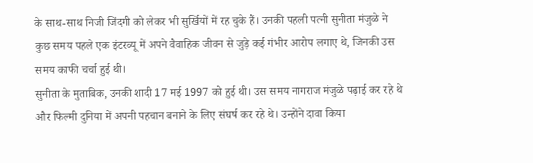के साथ-साथ निजी जिंदगी को लेकर भी सुर्खियों में रह चुके हैं। उनकी पहली पत्नी सुनीता मंजुळे ने कुछ समय पहले एक इंटरव्यू में अपने वैवाहिक जीवन से जुड़े कई गंभीर आरोप लगाए थे, जिनकी उस समय काफी चर्चा हुई थी।
सुनीता के मुताबिक, उनकी शादी 17 मई 1997 को हुई थी। उस समय नागराज मंजुळे पढ़ाई कर रहे थे और फिल्मी दुनिया में अपनी पहचान बनाने के लिए संघर्ष कर रहे थे। उन्होंने दावा किया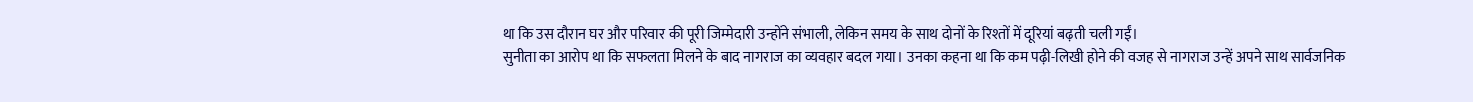था कि उस दौरान घर और परिवार की पूरी जिम्मेदारी उन्होंने संभाली, लेकिन समय के साथ दोनों के रिश्तों में दूरियां बढ़ती चली गईं।
सुनीता का आरोप था कि सफलता मिलने के बाद नागराज का व्यवहार बदल गया। उनका कहना था कि कम पढ़ी-लिखी होने की वजह से नागराज उन्हें अपने साथ सार्वजनिक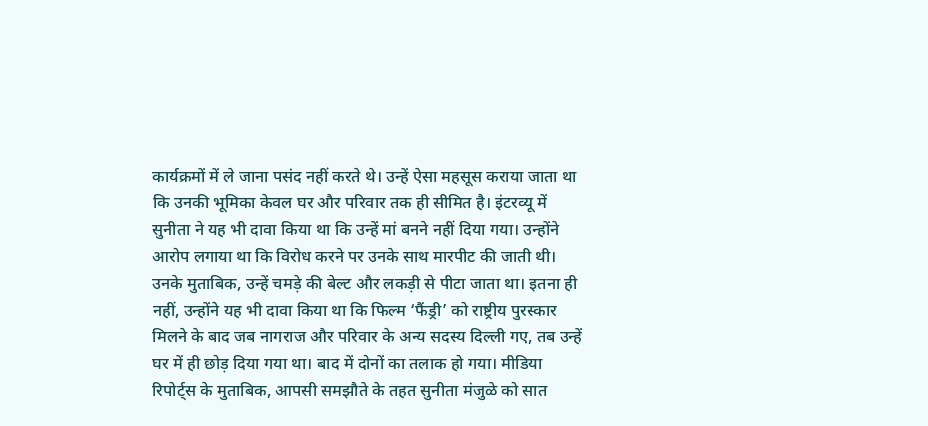कार्यक्रमों में ले जाना पसंद नहीं करते थे। उन्हें ऐसा महसूस कराया जाता था कि उनकी भूमिका केवल घर और परिवार तक ही सीमित है। इंटरव्यू में सुनीता ने यह भी दावा किया था कि उन्हें मां बनने नहीं दिया गया। उन्होंने आरोप लगाया था कि विरोध करने पर उनके साथ मारपीट की जाती थी। उनके मुताबिक, उन्हें चमड़े की बेल्ट और लकड़ी से पीटा जाता था। इतना ही नहीं, उन्होंने यह भी दावा किया था कि फिल्म ‘फैंड्री’ को राष्ट्रीय पुरस्कार मिलने के बाद जब नागराज और परिवार के अन्य सदस्य दिल्ली गए, तब उन्हें घर में ही छोड़ दिया गया था। बाद में दोनों का तलाक हो गया। मीडिया रिपोर्ट्स के मुताबिक, आपसी समझौते के तहत सुनीता मंजुळे को सात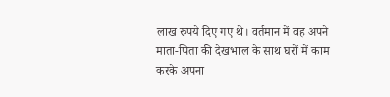लाख रुपये दिए गए थे। वर्तमान में वह अपने माता-पिता की देखभाल के साथ घरों में काम करके अपना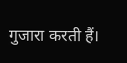गुजारा करती हैं।